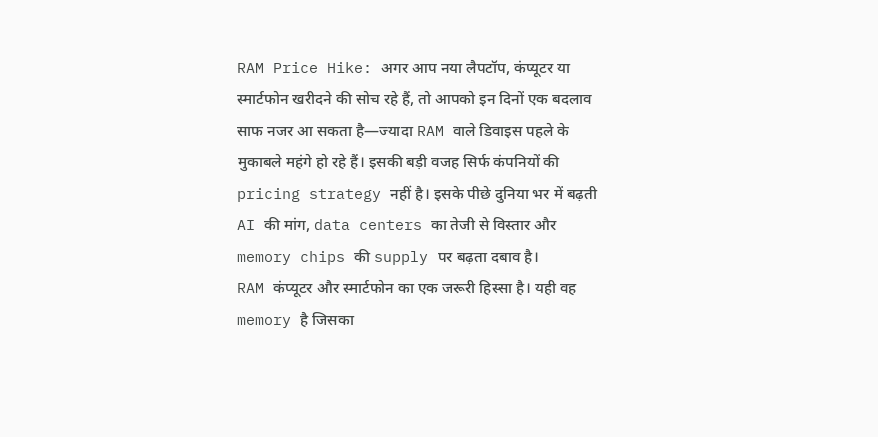RAM Price Hike: अगर आप नया लैपटॉप, कंप्यूटर या स्मार्टफोन खरीदने की सोच रहे हैं, तो आपको इन दिनों एक बदलाव साफ नजर आ सकता है—ज्यादा RAM वाले डिवाइस पहले के मुकाबले महंगे हो रहे हैं। इसकी बड़ी वजह सिर्फ कंपनियों की pricing strategy नहीं है। इसके पीछे दुनिया भर में बढ़ती AI की मांग, data centers का तेजी से विस्तार और memory chips की supply पर बढ़ता दबाव है।
RAM कंप्यूटर और स्मार्टफोन का एक जरूरी हिस्सा है। यही वह memory है जिसका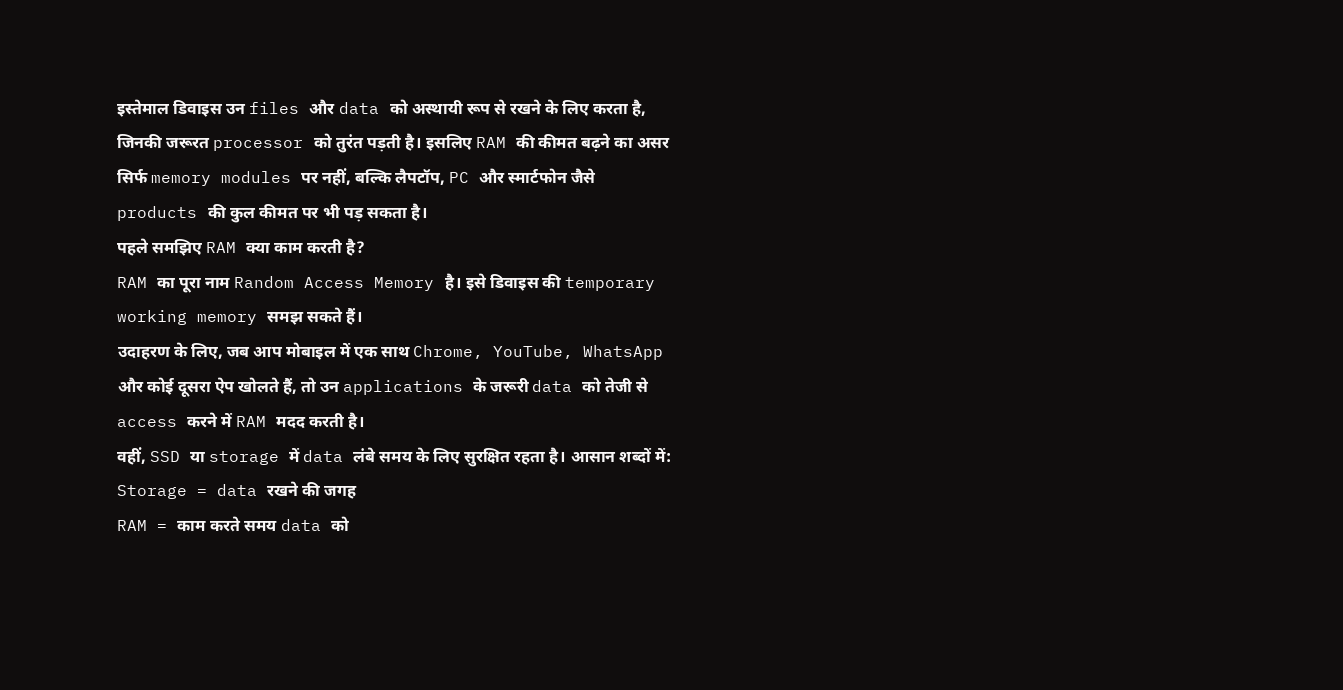इस्तेमाल डिवाइस उन files और data को अस्थायी रूप से रखने के लिए करता है, जिनकी जरूरत processor को तुरंत पड़ती है। इसलिए RAM की कीमत बढ़ने का असर सिर्फ memory modules पर नहीं, बल्कि लैपटॉप, PC और स्मार्टफोन जैसे products की कुल कीमत पर भी पड़ सकता है।
पहले समझिए RAM क्या काम करती है?
RAM का पूरा नाम Random Access Memory है। इसे डिवाइस की temporary working memory समझ सकते हैं।
उदाहरण के लिए, जब आप मोबाइल में एक साथ Chrome, YouTube, WhatsApp और कोई दूसरा ऐप खोलते हैं, तो उन applications के जरूरी data को तेजी से access करने में RAM मदद करती है।
वहीं, SSD या storage में data लंबे समय के लिए सुरक्षित रहता है। आसान शब्दों में:
Storage = data रखने की जगह
RAM = काम करते समय data को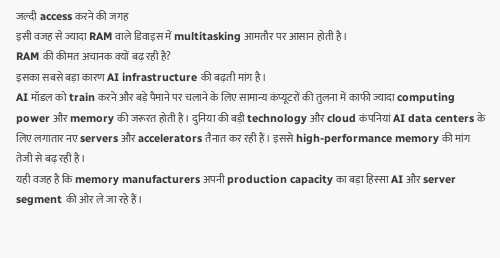जल्दी access करने की जगह
इसी वजह से ज्यादा RAM वाले डिवाइस में multitasking आमतौर पर आसान होती है।
RAM की कीमत अचानक क्यों बढ़ रही है?
इसका सबसे बड़ा कारण AI infrastructure की बढ़ती मांग है।
AI मॉडल को train करने और बड़े पैमाने पर चलाने के लिए सामान्य कंप्यूटरों की तुलना में काफी ज्यादा computing power और memory की जरूरत होती है। दुनिया की बड़ी technology और cloud कंपनियां AI data centers के लिए लगातार नए servers और accelerators तैनात कर रही हैं। इससे high-performance memory की मांग तेजी से बढ़ रही है।
यही वजह है कि memory manufacturers अपनी production capacity का बड़ा हिस्सा AI और server segment की ओर ले जा रहे हैं।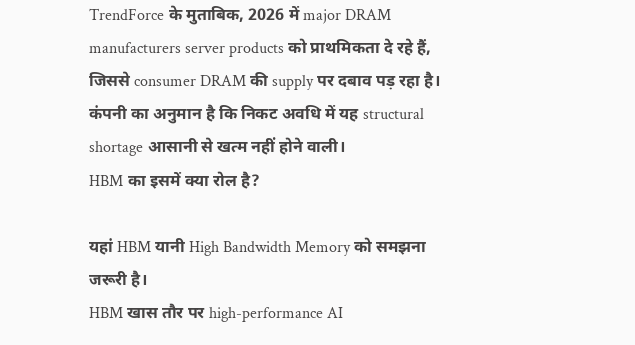TrendForce के मुताबिक, 2026 में major DRAM manufacturers server products को प्राथमिकता दे रहे हैं, जिससे consumer DRAM की supply पर दबाव पड़ रहा है। कंपनी का अनुमान है कि निकट अवधि में यह structural shortage आसानी से खत्म नहीं होने वाली।
HBM का इसमें क्या रोल है?

यहां HBM यानी High Bandwidth Memory को समझना जरूरी है।
HBM खास तौर पर high-performance AI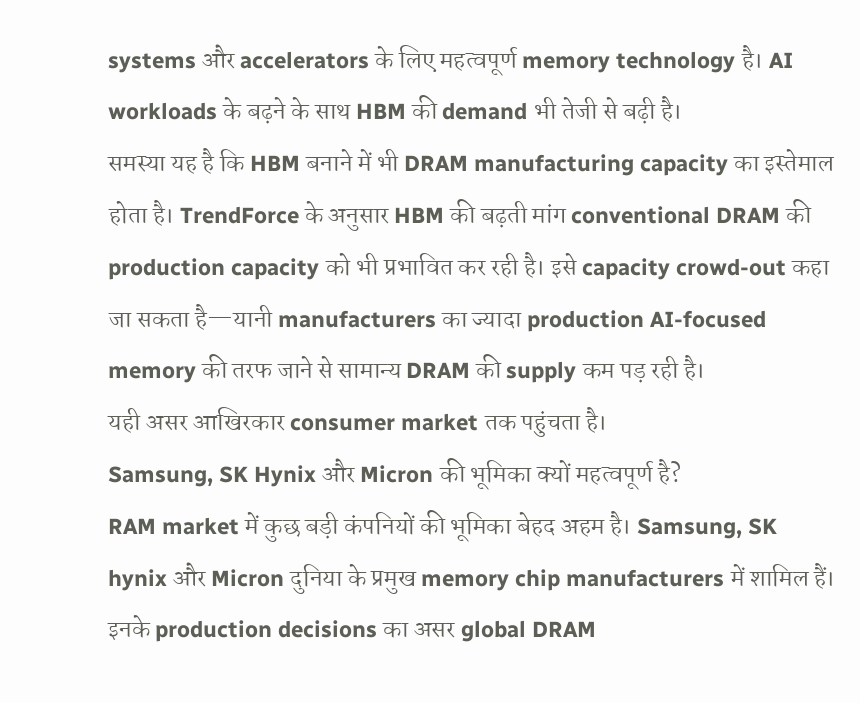systems और accelerators के लिए महत्वपूर्ण memory technology है। AI workloads के बढ़ने के साथ HBM की demand भी तेजी से बढ़ी है।
समस्या यह है कि HBM बनाने में भी DRAM manufacturing capacity का इस्तेमाल होता है। TrendForce के अनुसार HBM की बढ़ती मांग conventional DRAM की production capacity को भी प्रभावित कर रही है। इसे capacity crowd-out कहा जा सकता है—यानी manufacturers का ज्यादा production AI-focused memory की तरफ जाने से सामान्य DRAM की supply कम पड़ रही है।
यही असर आखिरकार consumer market तक पहुंचता है।
Samsung, SK Hynix और Micron की भूमिका क्यों महत्वपूर्ण है?
RAM market में कुछ बड़ी कंपनियों की भूमिका बेहद अहम है। Samsung, SK hynix और Micron दुनिया के प्रमुख memory chip manufacturers में शामिल हैं। इनके production decisions का असर global DRAM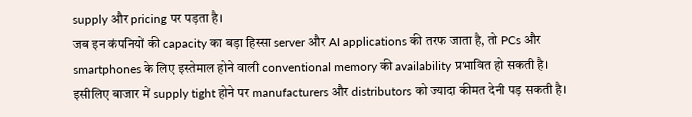supply और pricing पर पड़ता है।
जब इन कंपनियों की capacity का बड़ा हिस्सा server और AI applications की तरफ जाता है, तो PCs और smartphones के लिए इस्तेमाल होने वाली conventional memory की availability प्रभावित हो सकती है।
इसीलिए बाजार में supply tight होने पर manufacturers और distributors को ज्यादा कीमत देनी पड़ सकती है।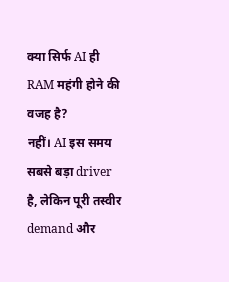क्या सिर्फ AI ही RAM महंगी होने की वजह है?
नहीं। AI इस समय सबसे बड़ा driver है, लेकिन पूरी तस्वीर demand और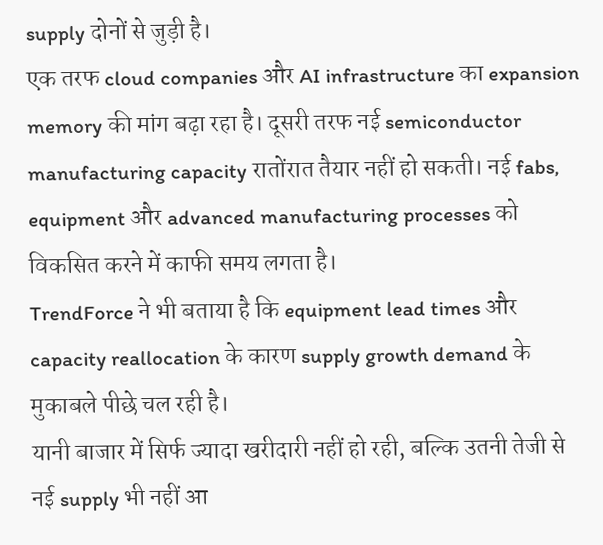supply दोनों से जुड़ी है।
एक तरफ cloud companies और AI infrastructure का expansion memory की मांग बढ़ा रहा है। दूसरी तरफ नई semiconductor manufacturing capacity रातोंरात तैयार नहीं हो सकती। नई fabs, equipment और advanced manufacturing processes को विकसित करने में काफी समय लगता है।
TrendForce ने भी बताया है कि equipment lead times और capacity reallocation के कारण supply growth demand के मुकाबले पीछे चल रही है।
यानी बाजार में सिर्फ ज्यादा खरीदारी नहीं हो रही, बल्कि उतनी तेजी से नई supply भी नहीं आ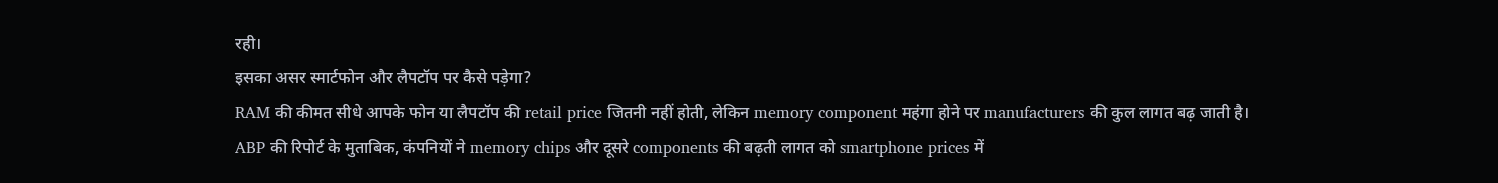रही।
इसका असर स्मार्टफोन और लैपटॉप पर कैसे पड़ेगा?
RAM की कीमत सीधे आपके फोन या लैपटॉप की retail price जितनी नहीं होती, लेकिन memory component महंगा होने पर manufacturers की कुल लागत बढ़ जाती है।
ABP की रिपोर्ट के मुताबिक, कंपनियों ने memory chips और दूसरे components की बढ़ती लागत को smartphone prices में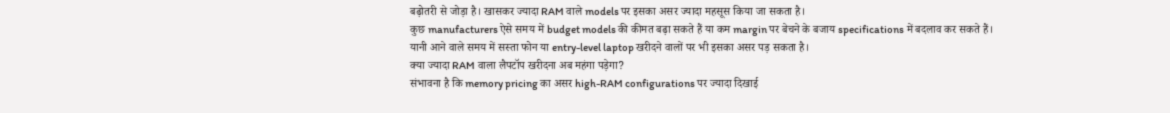बढ़ोतरी से जोड़ा है। खासकर ज्यादा RAM वाले models पर इसका असर ज्यादा महसूस किया जा सकता है।
कुछ manufacturers ऐसे समय में budget models की कीमत बढ़ा सकते हैं या कम margin पर बेचने के बजाय specifications में बदलाव कर सकते हैं।
यानी आने वाले समय में सस्ता फोन या entry-level laptop खरीदने वालों पर भी इसका असर पड़ सकता है।
क्या ज्यादा RAM वाला लैपटॉप खरीदना अब महंगा पड़ेगा?
संभावना है कि memory pricing का असर high-RAM configurations पर ज्यादा दिखाई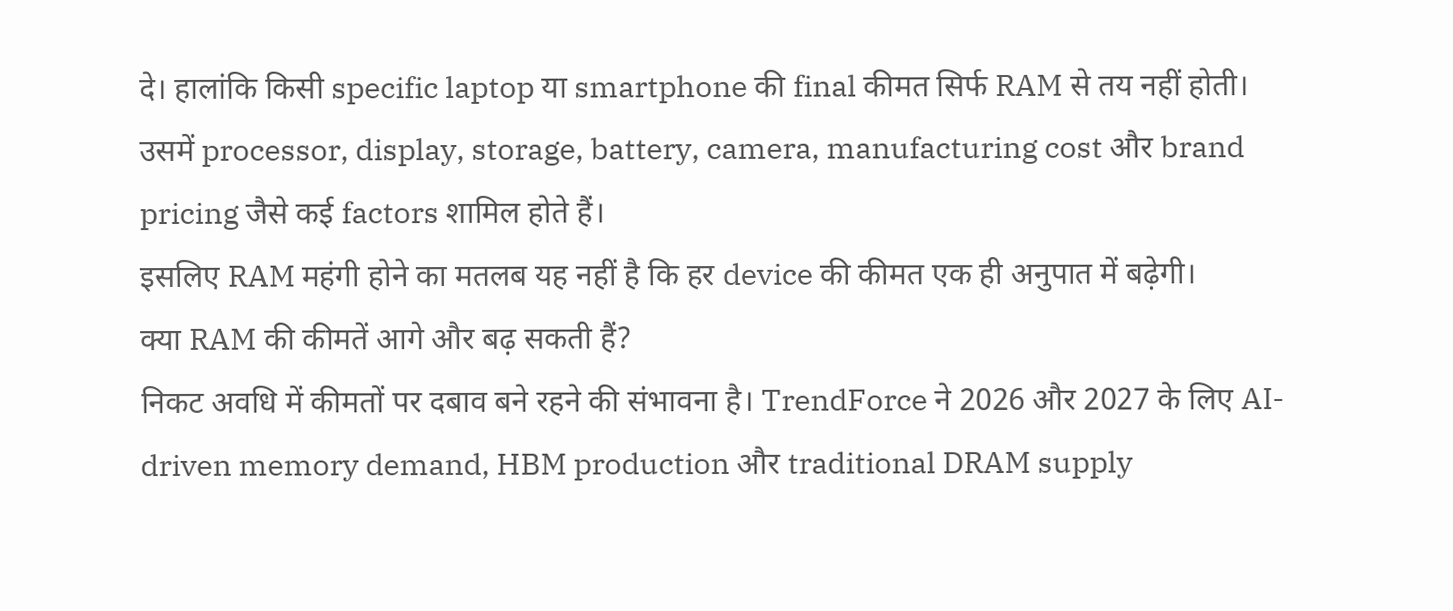दे। हालांकि किसी specific laptop या smartphone की final कीमत सिर्फ RAM से तय नहीं होती।
उसमें processor, display, storage, battery, camera, manufacturing cost और brand pricing जैसे कई factors शामिल होते हैं।
इसलिए RAM महंगी होने का मतलब यह नहीं है कि हर device की कीमत एक ही अनुपात में बढ़ेगी।
क्या RAM की कीमतें आगे और बढ़ सकती हैं?
निकट अवधि में कीमतों पर दबाव बने रहने की संभावना है। TrendForce ने 2026 और 2027 के लिए AI-driven memory demand, HBM production और traditional DRAM supply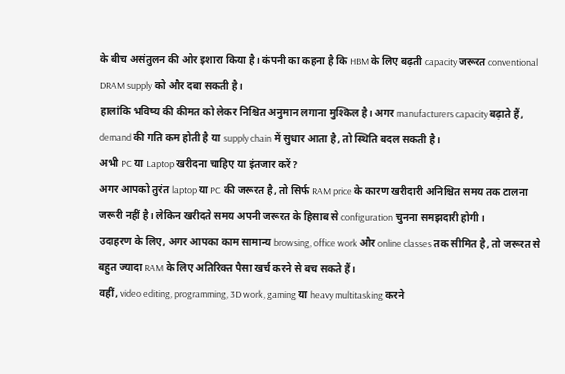के बीच असंतुलन की ओर इशारा किया है। कंपनी का कहना है कि HBM के लिए बढ़ती capacity जरूरत conventional DRAM supply को और दबा सकती है।
हालांकि भविष्य की कीमत को लेकर निश्चित अनुमान लगाना मुश्किल है। अगर manufacturers capacity बढ़ाते हैं, demand की गति कम होती है या supply chain में सुधार आता है, तो स्थिति बदल सकती है।
अभी PC या Laptop खरीदना चाहिए या इंतजार करें?
अगर आपको तुरंत laptop या PC की जरूरत है, तो सिर्फ RAM price के कारण खरीदारी अनिश्चित समय तक टालना जरूरी नहीं है। लेकिन खरीदते समय अपनी जरूरत के हिसाब से configuration चुनना समझदारी होगी।
उदाहरण के लिए, अगर आपका काम सामान्य browsing, office work और online classes तक सीमित है, तो जरूरत से बहुत ज्यादा RAM के लिए अतिरिक्त पैसा खर्च करने से बच सकते हैं।
वहीं, video editing, programming, 3D work, gaming या heavy multitasking करने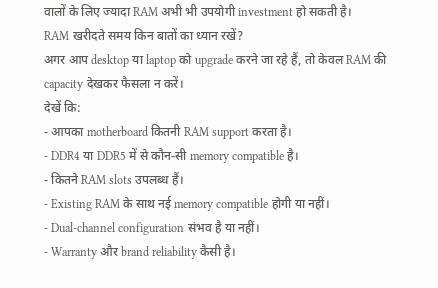वालों के लिए ज्यादा RAM अभी भी उपयोगी investment हो सकती है।
RAM खरीदते समय किन बातों का ध्यान रखें?
अगर आप desktop या laptop को upgrade करने जा रहे हैं, तो केवल RAM की capacity देखकर फैसला न करें।
देखें कि:
- आपका motherboard कितनी RAM support करता है।
- DDR4 या DDR5 में से कौन-सी memory compatible है।
- कितने RAM slots उपलब्ध हैं।
- Existing RAM के साथ नई memory compatible होगी या नहीं।
- Dual-channel configuration संभव है या नहीं।
- Warranty और brand reliability कैसी है।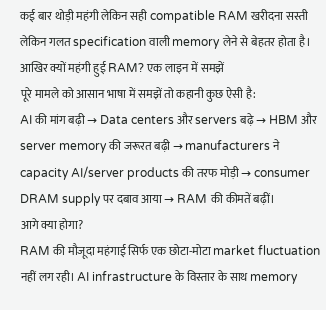कई बार थोड़ी महंगी लेकिन सही compatible RAM खरीदना सस्ती लेकिन गलत specification वाली memory लेने से बेहतर होता है।
आखिर क्यों महंगी हुई RAM? एक लाइन में समझें
पूरे मामले को आसान भाषा में समझें तो कहानी कुछ ऐसी है:
AI की मांग बढ़ी → Data centers और servers बढ़े → HBM और server memory की जरूरत बढ़ी → manufacturers ने capacity AI/server products की तरफ मोड़ी → consumer DRAM supply पर दबाव आया → RAM की कीमतें बढ़ीं।
आगे क्या होगा?
RAM की मौजूदा महंगाई सिर्फ एक छोटा-मोटा market fluctuation नहीं लग रही। AI infrastructure के विस्तार के साथ memory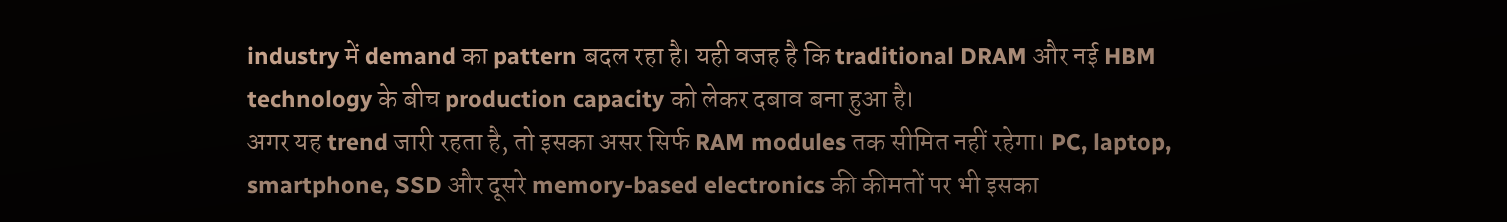industry में demand का pattern बदल रहा है। यही वजह है कि traditional DRAM और नई HBM technology के बीच production capacity को लेकर दबाव बना हुआ है।
अगर यह trend जारी रहता है, तो इसका असर सिर्फ RAM modules तक सीमित नहीं रहेगा। PC, laptop, smartphone, SSD और दूसरे memory-based electronics की कीमतों पर भी इसका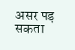असर पड़ सकता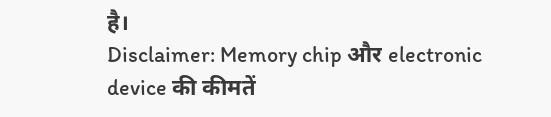है।
Disclaimer: Memory chip और electronic device की कीमतें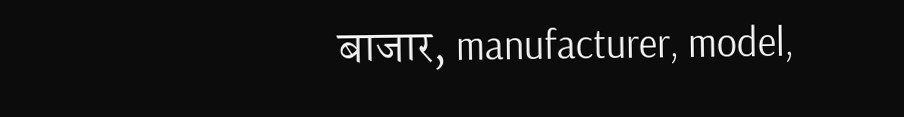बाजार, manufacturer, model,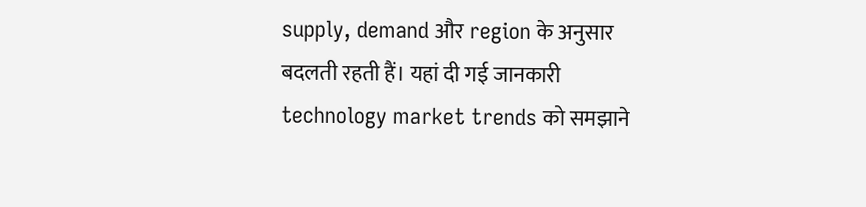supply, demand और region के अनुसार बदलती रहती हैं। यहां दी गई जानकारी technology market trends को समझाने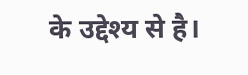के उद्देश्य से है।